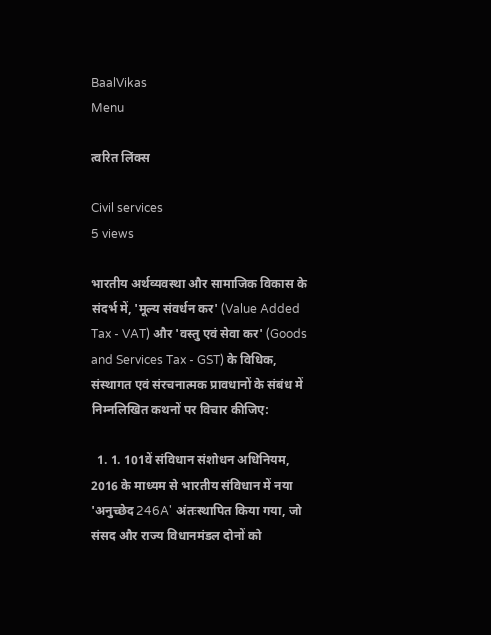BaalVikas
Menu

त्वरित लिंक्स

Civil services
5 views

भारतीय अर्थव्यवस्था और सामाजिक विकास के संदर्भ में, 'मूल्य संवर्धन कर' (Value Added Tax - VAT) और 'वस्तु एवं सेवा कर' (Goods and Services Tax - GST) के विधिक, संस्थागत एवं संरचनात्मक प्रावधानों के संबंध में निम्नलिखित कथनों पर विचार कीजिए:

  1. 1. 101वें संविधान संशोधन अधिनियम, 2016 के माध्यम से भारतीय संविधान में नया 'अनुच्छेद 246A' अंतःस्थापित किया गया, जो संसद और राज्य विधानमंडल दोनों को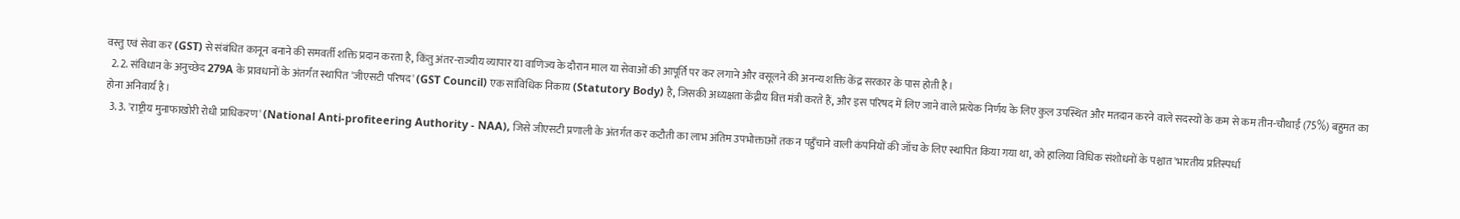वस्तु एवं सेवा कर (GST) से संबंधित कानून बनाने की समवर्ती शक्ति प्रदान करता है, किंतु अंतर-राज्यीय व्यापार या वाणिज्य के दौरान माल या सेवाओं की आपूर्ति पर कर लगाने और वसूलने की अनन्य शक्ति केंद्र सरकार के पास होती है।
  2. 2. संविधान के अनुच्छेद 279A के प्रावधानों के अंतर्गत स्थापित 'जीएसटी परिषद' (GST Council) एक सांविधिक निकाय (Statutory Body) है, जिसकी अध्यक्षता केंद्रीय वित्त मंत्री करते हैं, और इस परिषद में लिए जाने वाले प्रत्येक निर्णय के लिए कुल उपस्थित और मतदान करने वाले सदस्यों के कम से कम तीन-चौथाई (75%) बहुमत का होना अनिवार्य है।
  3. 3. 'राष्ट्रीय मुनाफाखोरी रोधी प्राधिकरण' (National Anti-profiteering Authority - NAA), जिसे जीएसटी प्रणाली के अंतर्गत कर कटौती का लाभ अंतिम उपभोक्ताओं तक न पहुँचाने वाली कंपनियों की जाँच के लिए स्थापित किया गया था, को हालिया विधिक संशोधनों के पश्चात 'भारतीय प्रतिस्पर्धा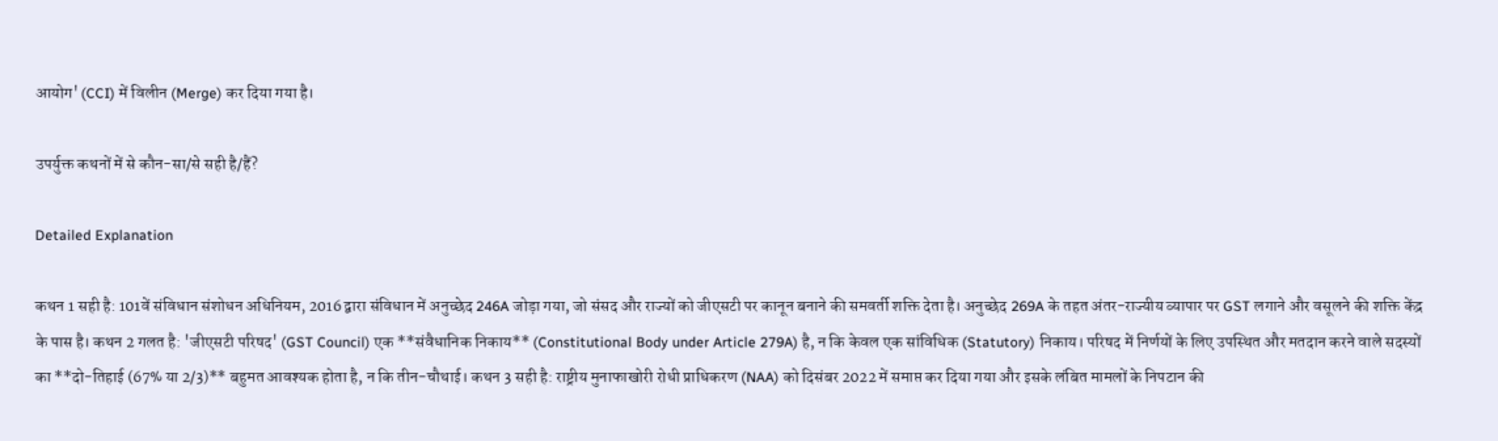आयोग' (CCI) में विलीन (Merge) कर दिया गया है।

उपर्युक्त कथनों में से कौन-सा/से सही है/हैं?

Detailed Explanation

कथन 1 सही है: 101वें संविधान संशोधन अधिनियम, 2016 द्वारा संविधान में अनुच्छेद 246A जोड़ा गया, जो संसद और राज्यों को जीएसटी पर कानून बनाने की समवर्ती शक्ति देता है। अनुच्छेद 269A के तहत अंतर-राज्यीय व्यापार पर GST लगाने और वसूलने की शक्ति केंद्र के पास है। कथन 2 गलत है: 'जीएसटी परिषद' (GST Council) एक **संवैधानिक निकाय** (Constitutional Body under Article 279A) है, न कि केवल एक सांविधिक (Statutory) निकाय। परिषद में निर्णयों के लिए उपस्थित और मतदान करने वाले सदस्यों का **दो-तिहाई (67% या 2/3)** बहुमत आवश्यक होता है, न कि तीन-चौथाई। कथन 3 सही है: राष्ट्रीय मुनाफाखोरी रोधी प्राधिकरण (NAA) को दिसंबर 2022 में समाप्त कर दिया गया और इसके लंबित मामलों के निपटान की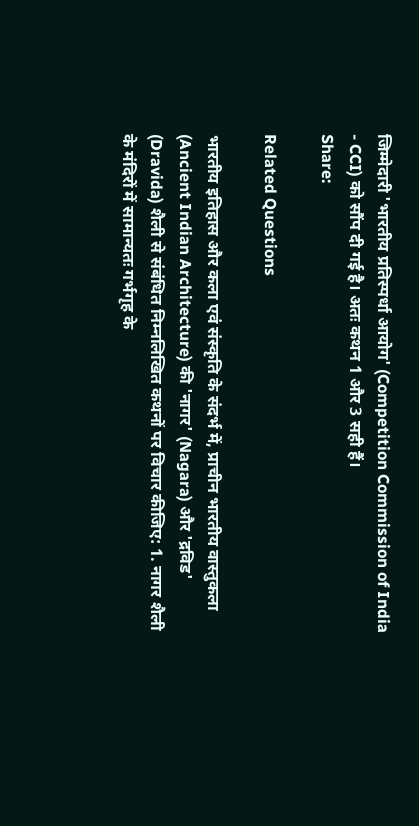जिम्मेदारी 'भारतीय प्रतिस्पर्धा आयोग' (Competition Commission of India - CCI) को सौंप दी गई है। अतः कथन 1 और 3 सही हैं।
Share:

Related Questions

भारतीय इतिहास और कला एवं संस्कृति के संदर्भ में, प्राचीन भारतीय वास्तुकला (Ancient Indian Architecture) की 'नागर' (Nagara) और 'द्रविड' (Dravida) शैली से संबंधित निम्नलिखित कथनों पर विचार कीजिए: 1. नागर शैली के मंदिरों में सामान्यतः गर्भगृह के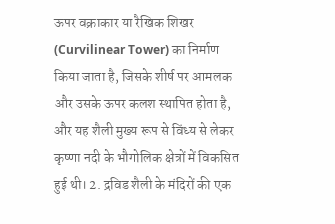ऊपर वक्राकार या रैखिक शिखर (Curvilinear Tower) का निर्माण किया जाता है, जिसके शीर्ष पर आमलक और उसके ऊपर कलश स्थापित होता है, और यह शैली मुख्य रूप से विंध्य से लेकर कृष्णा नदी के भौगोलिक क्षेत्रों में विकसित हुई थी। 2. द्रविड शैली के मंदिरों की एक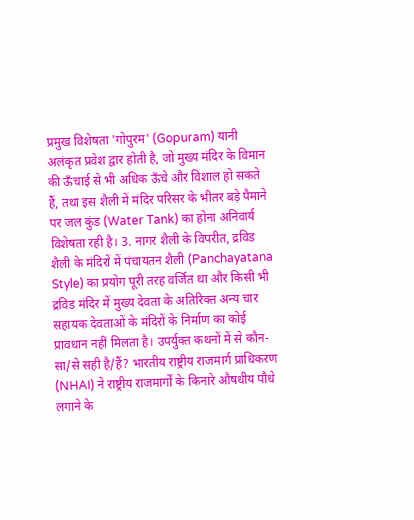प्रमुख विशेषता 'गोपुरम' (Gopuram) यानी अलंकृत प्रवेश द्वार होती है, जो मुख्य मंदिर के विमान की ऊँचाई से भी अधिक ऊँचे और विशाल हो सकते हैं, तथा इस शैली में मंदिर परिसर के भीतर बड़े पैमाने पर जल कुंड (Water Tank) का होना अनिवार्य विशेषता रही है। 3. नागर शैली के विपरीत, द्रविड शैली के मंदिरों में पंचायतन शैली (Panchayatana Style) का प्रयोग पूरी तरह वर्जित था और किसी भी द्रविड मंदिर में मुख्य देवता के अतिरिक्त अन्य चार सहायक देवताओं के मंदिरों के निर्माण का कोई प्रावधान नहीं मिलता है। उपर्युक्त कथनों में से कौन-सा/से सही है/हैं? भारतीय राष्ट्रीय राजमार्ग प्राधिकरण (NHAI) ने राष्ट्रीय राजमार्गों के किनारे औषधीय पौधे लगाने के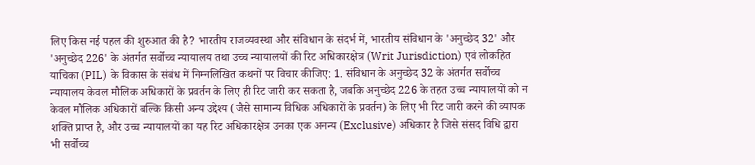लिए किस नई पहल की शुरुआत की है? भारतीय राजव्यवस्था और संविधान के संदर्भ में, भारतीय संविधान के 'अनुच्छेद 32' और 'अनुच्छेद 226' के अंतर्गत सर्वोच्च न्यायालय तथा उच्च न्यायालयों की रिट अधिकारक्षेत्र (Writ Jurisdiction) एवं लोकहित याचिका (PIL) के विकास के संबंध में निम्नलिखित कथनों पर विचार कीजिए: 1. संविधान के अनुच्छेद 32 के अंतर्गत सर्वोच्च न्यायालय केवल मौलिक अधिकारों के प्रवर्तन के लिए ही रिट जारी कर सकता है, जबकि अनुच्छेद 226 के तहत उच्च न्यायालयों को न केवल मौलिक अधिकारों बल्कि किसी अन्य उद्देश्य (जैसे सामान्य विधिक अधिकारों के प्रवर्तन) के लिए भी रिट जारी करने की व्यापक शक्ति प्राप्त है, और उच्च न्यायालयों का यह रिट अधिकारक्षेत्र उनका एक अनन्य (Exclusive) अधिकार है जिसे संसद विधि द्वारा भी सर्वोच्च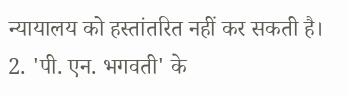न्यायालय को हस्तांतरित नहीं कर सकती है। 2. 'पी. एन. भगवती' के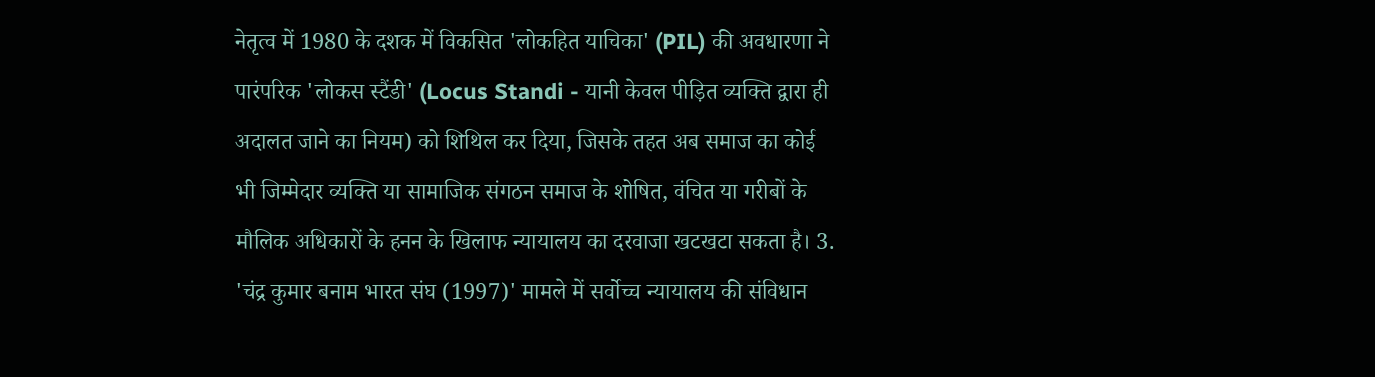नेतृत्व में 1980 के दशक में विकसित 'लोकहित याचिका' (PIL) की अवधारणा ने पारंपरिक 'लोकस स्टैंडी' (Locus Standi - यानी केवल पीड़ित व्यक्ति द्वारा ही अदालत जाने का नियम) को शिथिल कर दिया, जिसके तहत अब समाज का कोई भी जिम्मेदार व्यक्ति या सामाजिक संगठन समाज के शोषित, वंचित या गरीबों के मौलिक अधिकारों के हनन के खिलाफ न्यायालय का दरवाजा खटखटा सकता है। 3. 'चंद्र कुमार बनाम भारत संघ (1997)' मामले में सर्वोच्च न्यायालय की संविधान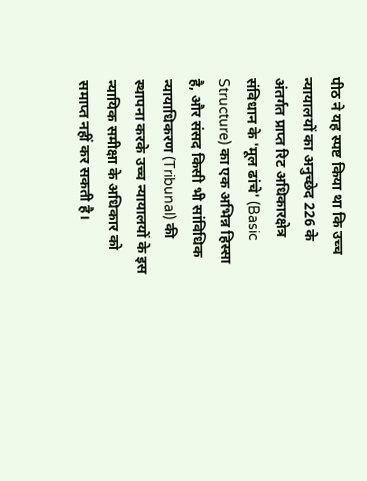पीठ ने यह स्पष्ट किया था कि उच्च न्यायालयों का अनुच्छेद 226 के अंतर्गत प्राप्त रिट अधिकारक्षेत्र संविधान के 'मूल ढांचे' (Basic Structure) का एक अभिन्न हिस्सा है, और संसद किसी भी सांविधिक न्यायाधिकरण (Tribunal) की स्थापना करके उच्च न्यायालयों के इस न्यायिक समीक्षा के अधिकार को समाप्त नहीं कर सकती है।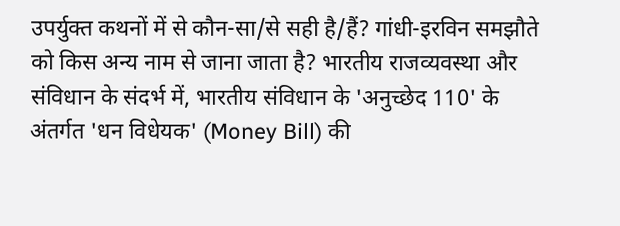उपर्युक्त कथनों में से कौन-सा/से सही है/हैं? गांधी-इरविन समझौते को किस अन्य नाम से जाना जाता है? भारतीय राजव्यवस्था और संविधान के संदर्भ में, भारतीय संविधान के 'अनुच्छेद 110' के अंतर्गत 'धन विधेयक' (Money Bill) की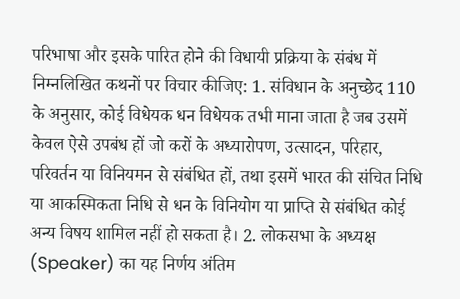परिभाषा और इसके पारित होने की विधायी प्रक्रिया के संबंध में निम्नलिखित कथनों पर विचार कीजिए: 1. संविधान के अनुच्छेद 110 के अनुसार, कोई विधेयक धन विधेयक तभी माना जाता है जब उसमें केवल ऐसे उपबंध हों जो करों के अध्यारोपण, उत्सादन, परिहार, परिवर्तन या विनियमन से संबंधित हों, तथा इसमें भारत की संचित निधि या आकस्मिकता निधि से धन के विनियोग या प्राप्ति से संबंधित कोई अन्य विषय शामिल नहीं हो सकता है। 2. लोकसभा के अध्यक्ष (Speaker) का यह निर्णय अंतिम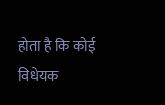होता है कि कोई विधेयक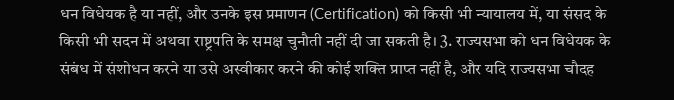धन विधेयक है या नहीं, और उनके इस प्रमाणन (Certification) को किसी भी न्यायालय में, या संसद के किसी भी सदन में अथवा राष्ट्रपति के समक्ष चुनौती नहीं दी जा सकती है। 3. राज्यसभा को धन विधेयक के संबंध में संशोधन करने या उसे अस्वीकार करने की कोई शक्ति प्राप्त नहीं है, और यदि राज्यसभा चौदह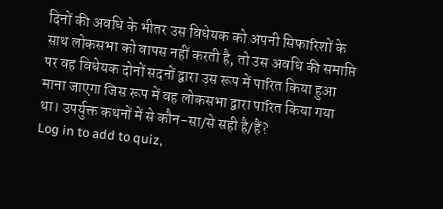दिनों की अवधि के भीतर उस विधेयक को अपनी सिफारिशों के साथ लोकसभा को वापस नहीं करती है, तो उस अवधि की समाप्ति पर वह विधेयक दोनों सदनों द्वारा उस रूप में पारित किया हुआ माना जाएगा जिस रूप में वह लोकसभा द्वारा पारित किया गया था। उपर्युक्त कथनों में से कौन-सा/से सही है/हैं?
Log in to add to quiz,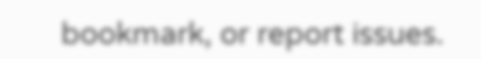bookmark, or report issues.